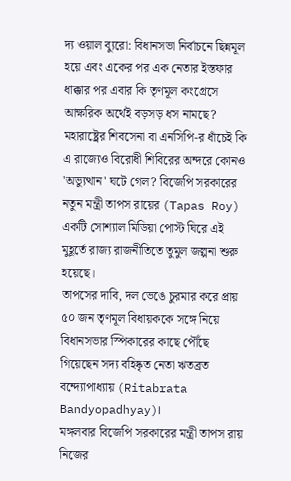দ্য ওয়াল ব্যুরো: বিধানসভা নির্বাচনে ছিন্নমূল হয়ে এবং একের পর এক নেতার ইস্তফার ধাক্কার পর এবার কি তৃণমূল কংগ্রেসে আক্ষরিক অর্থেই বড়সড় ধস নামছে? মহারাষ্ট্রের শিবসেনা বা এনসিপি-র ধাঁচেই কি এ রাজ্যেও বিরোধী শিবিরের অন্দরে কোনও 'অভ্যুত্থান' ঘটে গেল? বিজেপি সরকারের নতুন মন্ত্রী তাপস রায়ের (Tapas Roy) একটি সোশ্যাল মিডিয়া পোস্ট ঘিরে এই মুহূর্তে রাজ্য রাজনীতিতে তুমুল জল্পনা শুরু হয়েছে।
তাপসের দাবি, দল ভেঙে চুরমার করে প্রায় ৫০ জন তৃণমূল বিধায়ককে সঙ্গে নিয়ে বিধানসভার স্পিকারের কাছে পৌঁছে গিয়েছেন সদ্য বহিষ্কৃত নেতা ঋতব্রত বন্দ্যোপাধ্যায় (Ritabrata Bandyopadhyay)।
মঙ্গলবার বিজেপি সরকারের মন্ত্রী তাপস রায় নিজের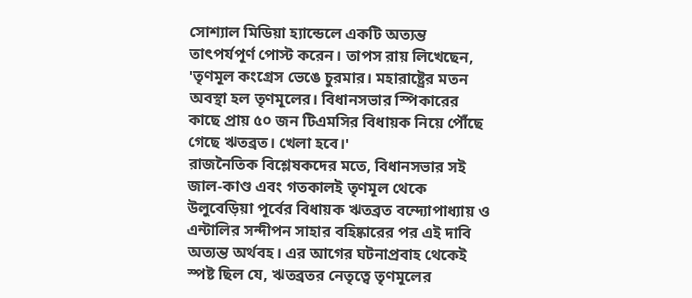সোশ্যাল মিডিয়া হ্যান্ডেলে একটি অত্যন্ত তাৎপর্যপূর্ণ পোস্ট করেন। তাপস রায় লিখেছেন, 'তৃণমূল কংগ্রেস ভেঙে চুরমার। মহারাষ্ট্রের মতন অবস্থা হল তৃণমূলের। বিধানসভার স্পিকারের কাছে প্রায় ৫০ জন টিএমসির বিধায়ক নিয়ে পৌঁছে গেছে ঋতব্রত। খেলা হবে।'
রাজনৈতিক বিশ্লেষকদের মতে, বিধানসভার সই জাল-কাণ্ড এবং গতকালই তৃণমূল থেকে উলুবেড়িয়া পূর্বের বিধায়ক ঋতব্রত বন্দ্যোপাধ্যায় ও এন্টালির সন্দীপন সাহার বহিষ্কারের পর এই দাবি অত্যন্ত অর্থবহ। এর আগের ঘটনাপ্রবাহ থেকেই স্পষ্ট ছিল যে, ঋতব্রতর নেতৃত্বে তৃণমূলের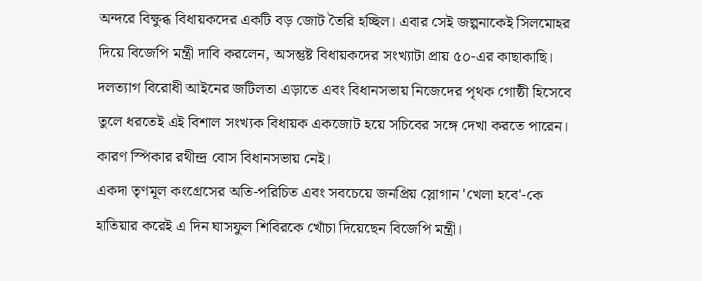অন্দরে বিক্ষুব্ধ বিধায়কদের একটি বড় জোট তৈরি হচ্ছিল। এবার সেই জল্পনাকেই সিলমোহর দিয়ে বিজেপি মন্ত্রী দাবি করলেন, অসন্তুষ্ট বিধায়কদের সংখ্যাটা প্রায় ৫০-এর কাছাকাছি। দলত্যাগ বিরোধী আইনের জটিলতা এড়াতে এবং বিধানসভায় নিজেদের পৃথক গোষ্ঠী হিসেবে তুলে ধরতেই এই বিশাল সংখ্যক বিধায়ক একজোট হয়ে সচিবের সঙ্গে দেখা করতে পারেন। কারণ স্পিকার রথীন্দ্র বোস বিধানসভায় নেই।
একদা তৃণমূল কংগ্রেসের অতি-পরিচিত এবং সবচেয়ে জনপ্রিয় স্লোগান 'খেলা হবে'-কে হাতিয়ার করেই এ দিন ঘাসফুল শিবিরকে খোঁচা দিয়েছেন বিজেপি মন্ত্রী।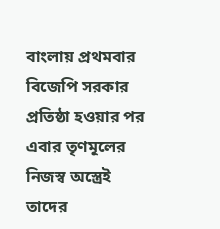বাংলায় প্রথমবার বিজেপি সরকার প্রতিষ্ঠা হওয়ার পর এবার তৃণমূলের নিজস্ব অস্ত্রেই তাদের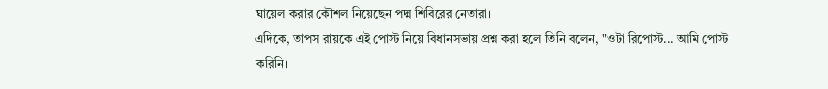ঘায়েল করার কৌশল নিয়েছেন পদ্ম শিবিরের নেতারা।
এদিকে, তাপস রায়কে এই পোস্ট নিয়ে বিধানসভায় প্রশ্ন করা হলে তিনি বলেন, "ওটা রিপোস্ট... আমি পোস্ট করিনি।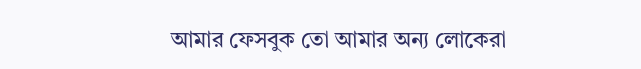আমার ফেসবুক তো আমার অন্য লোকেরা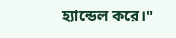হ্যান্ডেল করে।"